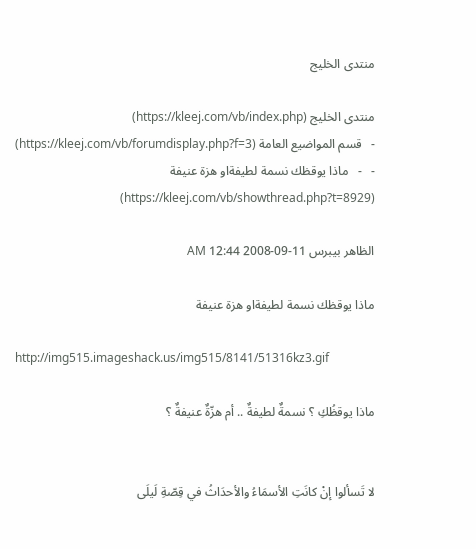منتدى الخليج

منتدى الخليج (https://kleej.com/vb/index.php)
-   قسم المواضيع العامة (https://kleej.com/vb/forumdisplay.php?f=3)
-   -   ماذا يوقظك نسمة لطيفةاو هزة عنيفة (https://kleej.com/vb/showthread.php?t=8929)

الظاهر بيبرس 11-09-2008 12:44 AM

ماذا يوقظك نسمة لطيفةاو هزة عنيفة

http://img515.imageshack.us/img515/8141/51316kz3.gif

ماذا يوقظُكِ ؟ نسمةٌ لطيفةٌ .. أم هزّةٌ عنيفةٌ ؟


لا تَسألوا إنْ كانَتِ الأسمَاءُ والأحدَاثُ في قِصّةِ لَيلَى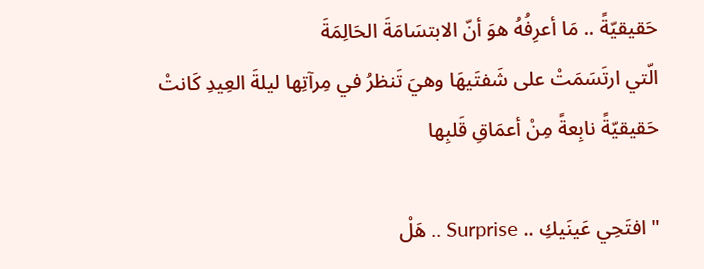حَقيقيّةً .. مَا أعرِفُهُ هوَ أنّ الابتسَامَةَ الحَالِمَةَ
الّتي ارتَسَمَتْ على شَفتَيهَا وهيَ تَنظرُ في مِرآتِها ليلةَ العِيدِ كَانتْ حَقيقيّةً نابِعةً مِنْ أعمَاقِ قَلبِها

" افتَحِي عَينَيكِ .. Surprise .. هَلْ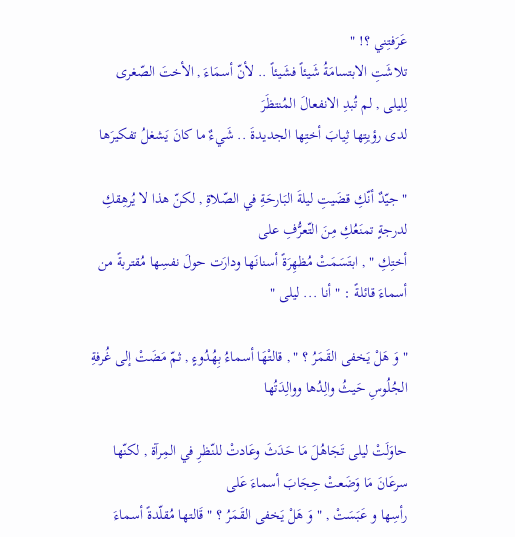عَرَفتِني ؟! "
تلاشَتِ الابتسامَةُ شَيئاً فشَيئاً .. لأنّ أسمَاءَ , الأختَ الصّغرى لِليلى , لم تُبدِ الانفعالَ المُنتظَرَ
لدى رؤيتِها ثِيابَ أختِها الجديدةَ .. شَيءٌ ما كانَ يَشغلُ تفكيرَها

" جيّدٌ أنّكِ قضَيتِ ليلةَ البَارحَةِ في الصّلاةِ , لكنّ هذا لا يُرهِقكِ لدرجةٍ تمنَعُكِ مِنَ التّعرُّفِ على
أختِكِ " , ابتَسَمَتْ مُظهِرَةً أسنانَها ودارَت حولَ نفسِها مُقتربةً من أسماءَ قائلةً : " أنا ... ليلى "

" وَ هَلْ يَخفى القَمَرُ ؟ " , قالتْهَا أسماءُ بِهُدُوءٍ , ثمّ مَضَتْ إلى غُرفةِ الجُلُوسِ حَيثُ والِدُها ووالِدَتُها

حاوَلَتْ ليلى تَجَاهُلَ مَا حَدَثَ وعَادتْ للنّظرِ في المِرآة , لكنّها سرعَانَ مَا وَضَعتْ حِجَابَ أسماءَ عَلى
رأسِها و عَبَسَتْ , " وَ هَلْ يَخفى القَمَرُ ؟ " قَالتها مُقلّدةً أسماءَ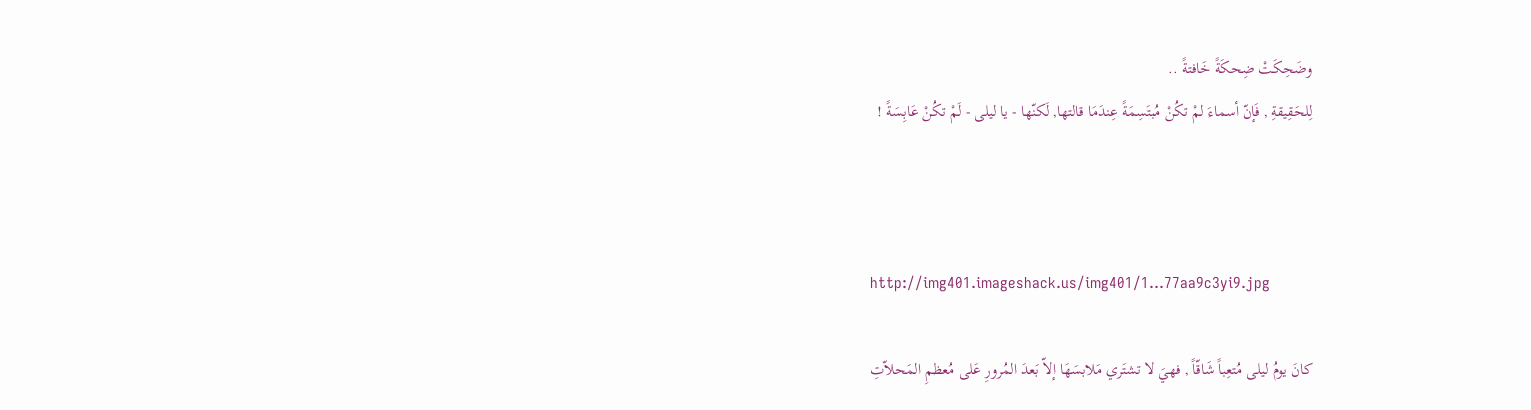وضَحِكَتْ ضِحكَةً خَافتةً ..
لِلحَقِيقةِ , فَإنّ أسماءَ لمْ تكُنْ مُبتَسِمَةً عِندَمَا قالتها, لَكنّها - يا ليلى - لَمْ تكُنْ عَابِسَةً !



http://img401.imageshack.us/img401/1...77aa9c3yi9.jpg

كانَ يومُ ليلى مُتعِباً شَاقّاً , فهيَ لا تشتَري مَلابسَهَا إلاّ بَعدَ المُرورِ عَلى مُعظمِ المَحلاّتِ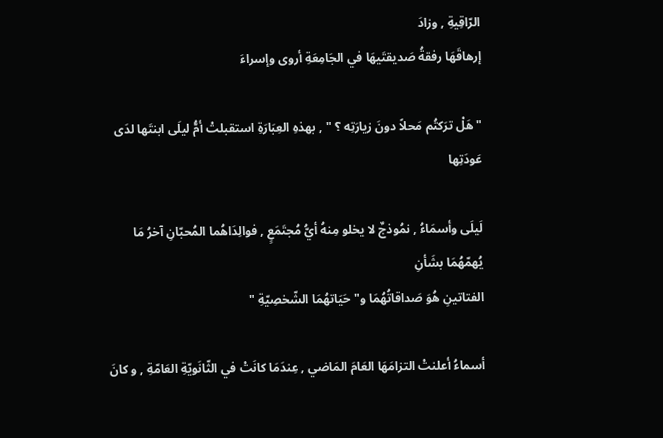الرّاقِيةِ , وزادَ
إرهاقَهَا رفقةُ صَديقتَيهَا في الجَامِعَةِ أروى وإسراءَ

" هَلْ ترَكتُم مَحلاً دونَ زيارَتِه ؟ " , بهذهِ العِبَارَةِ استقبلتْ أمُّ ليلَى ابنتَها لدَى عَودَتِها

لَيلَى وأسمَاءُ , نمُوذجٌ لا يخلو مِنهُ أيُّ مُجتَمَعٍ , فوالِدَاهُما المُحبّانِ آخرُ مَا يُهمّهُمَا بشَأنِ
الفتاتينِ هُوَ صَداقاتُهُمَا و" حَيَاتهُمَا الشّخصِيّةِ "

أسماءُ أعلنتْ التزامَهَا العَامَ المَاضي , عِندَمَا كانَتْ في الثّانَويّةِ العَامّةِ , و كانَ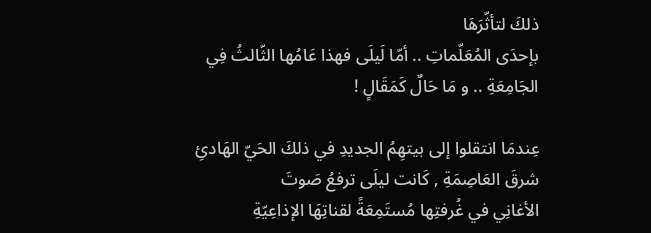ذلكَ لتأثّرَهَا
بإحدَى المُعَلّماتِ .. أمّا لَيلَى فهذا عَامُها الثّالثُ فِي الجَامِعَةِ .. و مَا حَالٌ كَمَقَالٍ !

عِندمَا انتقلوا إلى بيتهِمُ الجديدِ في ذلكَ الحَيّ الهَادئِ شرقَ العَاصِمَةِ , كَانت ليلَى ترفعُ صَوتَ
الأغانِي في غُرفتِها مُستَمِعَةً لقناتِهَا الإذاعِيّةِ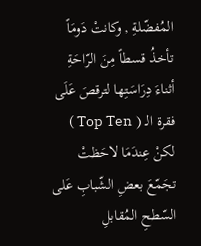المُفضّلةِ , وكانتْ دَومَاً تأخذُ قسطاً مِنَ الرّاحَةِ
أثناءَ دِرَاسَتِها لترقصَ عَلَى فقرة الـ ( Top Ten ) لكنْ عِندَمَا لاحَظتْ تجَمّعَ بعضِ الشّبابِ عَلى السّطحِ المُقابلِ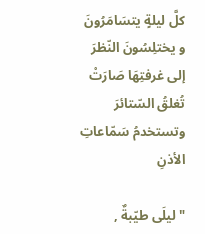كلَّ ليلةٍ يتسَامَرُونَ و يختلِسُونَ النّظرَ إلى غرفتِهَا صَارَتْ تُغلقُ السّتائرَ وتستخدمُ سَمّاعاتِ الأذنِ

" ليلَى طيّبةٌ ,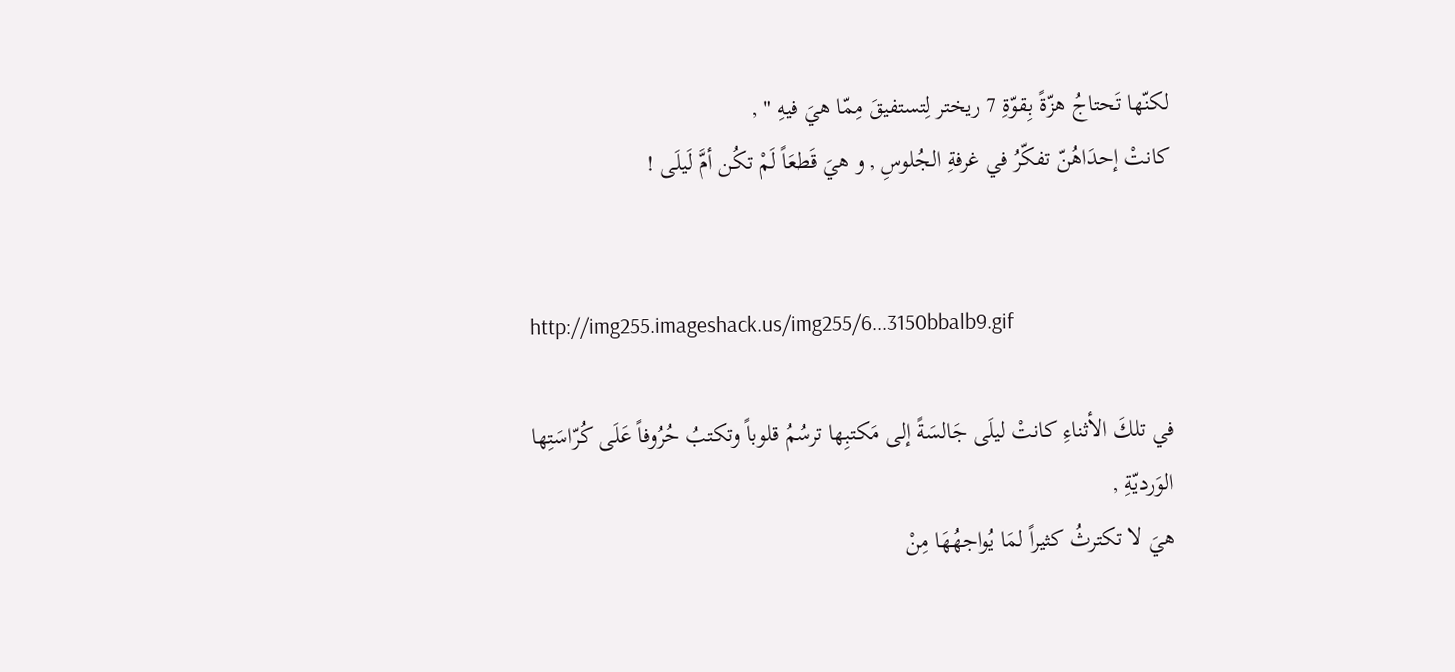لكنّها تَحتاجُ هزّةً بِقوّةِ 7 ريختر لِتستفيقَ مِمّا هيَ فيهِ " ,
كانتْ إحدَاهُنّ تفكّرُ في غرفةِ الجُلوسِ , و هيَ قَطعَاً لَمْ تكُن أمَّ لَيلَى !


http://img255.imageshack.us/img255/6...3150bbalb9.gif

في تلكَ الأثناءِ كانتْ ليلَى جَالسَةً إلى مَكتبِها ترسُمُ قلوباً وتكتبُ حُرُوفاً عَلَى كُرّاسَتِها الوَرديّةِ ,
هيَ لا تكترثُ كثيراً لمَا يُواجهُهَا مِنْ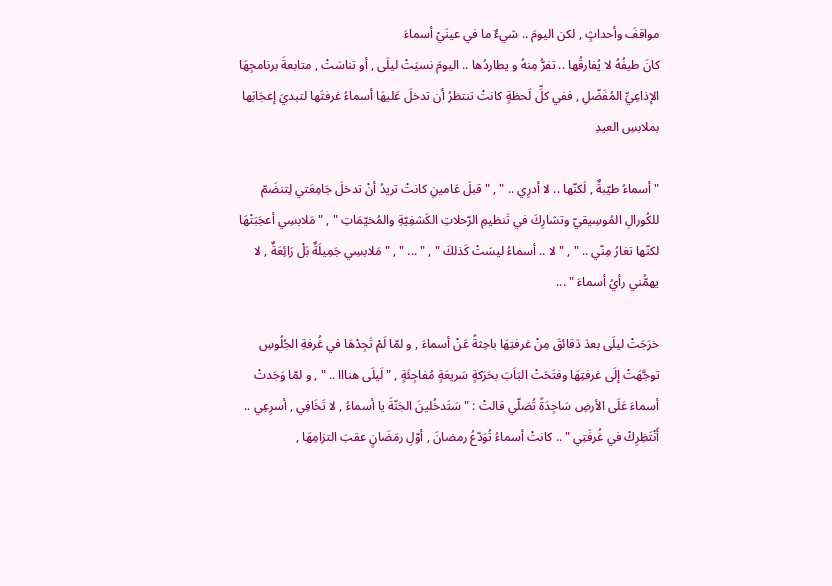مواقفَ وأحداثٍ , لكن اليومَ .. شيءٌ ما في عينَيْ أسماءَ
كانَ طيفُهُ لا يُفارقُها .. تفرُّ مِنهُ و يطاردُها .. اليومَ نسيَتْ ليلَى , أو تناسَتْ , متابعةَ برنامجِهَا
الإذاعِيِّ المُفَضّلِ , ففي كلِّ لَحظةٍ كانتْ تنتظرُ أن تدخلَ عَليهَا أسماءُ غرفتَها لتبديَ إعجَابَها
بملابسِ العيدِ

" أسماءُ طيّبةٌ , لَكنّها .. لا أدرِي .. " , " قبلَ عَامينِ كانتْ تريدُ أنْ تدخلَ جَامِعَتي لِتنضَمّ
للكُورالِ المُوسِيقيّ وتشارِكَ في تَنظيمِ الرّحلاتِ الكَشفِيّةِ والمُخيّمَاتِ " , " مَلابسِي أعجَبَتْهَا
لكنّها تغارُ مِنّي .. " , " لا .. أسماءُ ليسَتْ كَذلكَ " , " ... " , " مَلابسِي جَمِيلَةٌ بَلْ رَائِعَةٌ , لا
يهمُّني رأيُ أسماءَ " ...

خرَجَتْ ليلَى بعدَ دَقائقَ مِنْ غرفتِهَا باحِثةً عَنْ أسماءَ , و لمّا لَمْ تَجِدْهَا في غُرفةِ الجُلُوسِ
توجَّهَتْ إلَى غرفتِهَا وفتَحَتْ البَاَبَ بحَرَكةٍ سَريعَةٍ مُفاجِئَةٍ , " لَيلَى هنااا .. " , و لمّا وَجَدتْ
أسماءَ عَلَى الأرضِ سَاجِدَةً تُصَلّي قالتْ : " سَتَدخُلينَ الجَنّةَ يا أسماءُ , لا تَخَافِي , أسرِعِي ..
أَنْتَظِرِكْ في غُرفَتِي " .. كانتْ أسماءُ تُوَدّعُ رمضانَ , أوّلِ رمَضَانٍ عقبَ التزامِهَا ,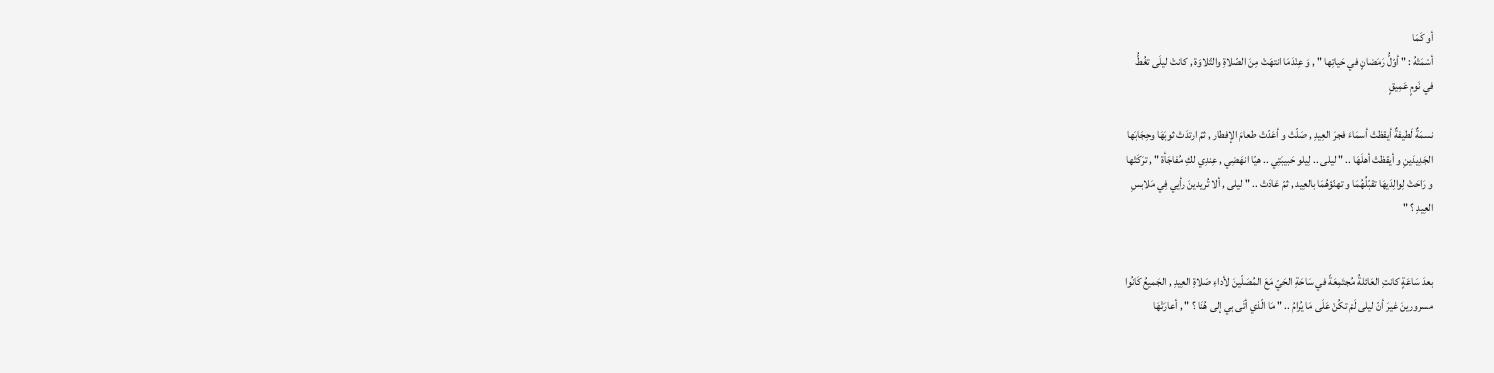أو كَمَا
أسْمَتْهُ : " أوّلُّ رَمَضانٍ في حَياتِها " , وَ عِنْدَمَا انتهَتْ مِنَ الصّلاةِ والتّلاوَة , كانتْ ليلَى تغُطُّ
في نَومٍ عَمِيقٍ

نسمَةٌ لَطيفةٌ أيقظتْ أسمَاءَ فجرَ العِيدِ , صَلّتْ و أعَدّتْ طعامَ الإفطار , ثمّ ارتدَتْ ثوبَهَا وحِجَابَها
الجَدِيدَينِ و أيقظتْ أهلَهَا .. " ليلى .. لِيلو حَبيبَتِي .. هيّا انهَضِي , عِندِي لكِ مُفاجَأة " , ترَكَتْها
و رَاحَتْ لِوالِدَيهَا تقبّلُهُمَا و تهنّؤهُمَا بالعِيد , ثمّ عَادَتْ .. " ليلى , ألا تُريدينَ رأيي فِي مَلابسِ
العِيدِ ؟ "


بعدَ سَاعَةٍ كانتِ العَائلةُ مُجتَمِعَةً في سَاحَةِ الحَيّ مَعَ المُصَلّينَ لأداءِ صَلاةِ العِيدِ , الجَميعُ كَانُوا
مسرورينَ غيرَ أنّ ليلى لَمْ تكُنْ عَلَى مَا يُرامُ .. " مَا الّذي أتَى بي إلى هُنَا ؟ " , أعارَتْهَا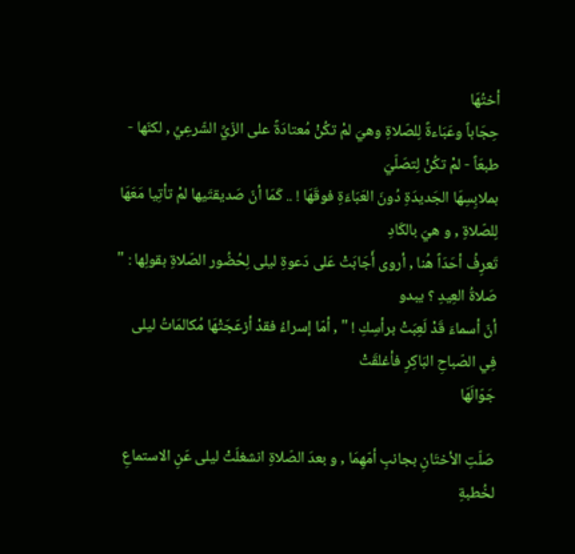أختُهَا
حِجَاباً وعَبَاءةً لِلصّلاةِ وهيَ لمْ تكُنْ مُعتادَةً على الزّيِّ الشّرعِيِّ , لكنّها - طبعَاً - لمْ تكُنْ لِتصَلّيَ
بملابِسِهَا الجَديدَةِ دُونَ العَبَاءَةِ فوقَهَا ! .. كَمَا أنّ صَديقتَيها لمْ تأتِيا مَعَهَا لِلصّلاةِ , و هيَ بالكَادِ
تَعرِفُ أحَدَاً هُنا , أروى أَجَابَتْ عَلى دَعوةِ ليلى لِحُضُور الصّلاةِ بقولِها : " صَلاةُ العِيدِ ؟ يبدو
أنّ أسماءَ قَدْ لَعِبَتْ برأسِكِ ! " , أمّا إسراءُ فقدْ أزعَجَتْهَا مُكالمَاتُ ليلى فِي الصّباحِ البَاكِرِ فأغلقَتْ
جَوّالَهَا

صَلّتِ الأختَانِ بجانبِ أمّهِمَا , و بعدَ الصّلاةِ انشغلَتْ ليلى عَنِ الاستماعِ لخُطبةِ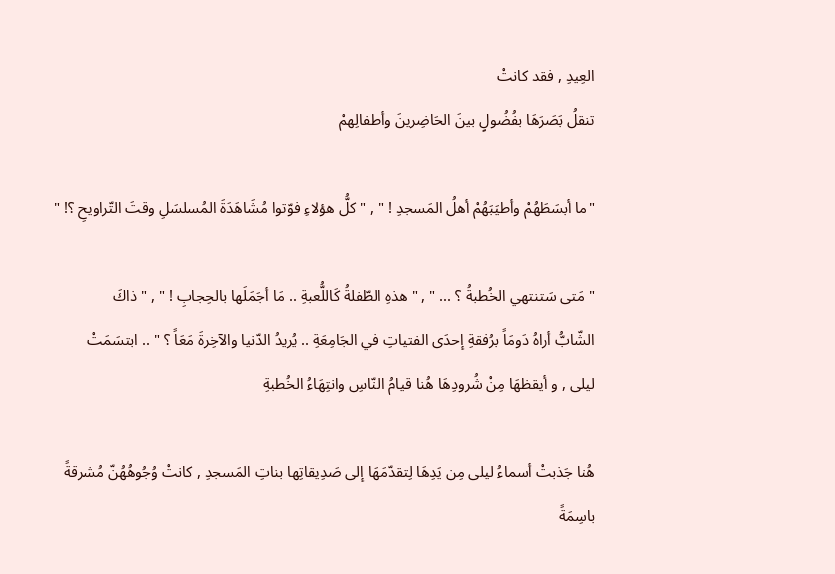العِيدِ , فقد كانتْ
تنقلُ بَصَرَهَا بفُضُولٍ بينَ الحَاضِرينَ وأطفالِهمْ

"ما أبسَطَهُمْ وأطيَبَهُمْ أهلُ المَسجدِ ! " , " كلُّ هؤلاءِ فوّتوا مُشَاهَدَةَ المُسلسَلِ وقتَ التّراويحِ ؟! "

" مَتى سَتنتهي الخُطبةُ ؟ ... " , " هذهِ الطّفلةُ كَاللُّعبةِ .. مَا أجَمَلَها بالحِجابِ ! " , " ذاكَ
الشّابُّ أراهُ دَومَاً برُفقةِ إحدَى الفتياتِ في الجَامِعَةِ .. يُريدُ الدّنيا والآخِرةَ مَعَاً ؟ " .. ابتسَمَتْ
ليلى , و أيقظهَا مِنْ شُرودِهَا هُنا قيامُ النّاسِ وانتِهَاءُ الخُطبةِ

هُنا جَذبتْ أسماءُ ليلى مِن يَدِهَا لِتقدّمَهَا إلى صَدِيقاتِها بناتِ المَسجدِ , كانتْ وُجُوهُهُنّ مُشرقةً
باسِمَةً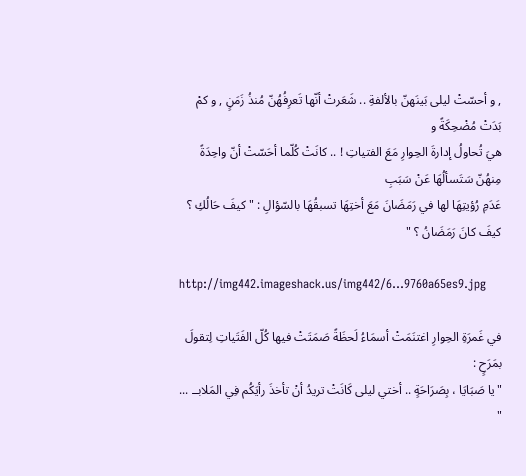, و أحسّتْ ليلى بَينَهنّ بالألفةِ .. شَعَرتْ أنّها تَعرِفُهُنّ مُنذُ زَمَنٍ , و كمْ بَدَتْ مُضْحِكَةً و
هيَ تُحاولُ إدارةَ الحِوارِ مَعَ الفتياتِ ! .. كانَتْ كُلّما أحَسّتْ أنّ واحِدَةً مِنهُنّ سَتَسألُهَا عَنْ سَبَبِ
عَدَمِ رُؤيتِهَا لها في رَمَضَانَ مَعَ أختِهَا تسبقُهَا بالسّؤالِ : " كيفَ حَالُكِ ؟ كيفَ كانَ رَمَضَانُ ؟ "

http://img442.imageshack.us/img442/6...9760a65es9.jpg

في غَمرَةِ الحِوارِ اغتنَمَتْ أسمَاءُ لَحظَةً صَمَتَتْ فيها كُلّ الفَتَياتِ لِتقولَ بمَرَحٍ :
"يا صَبَايَا ، بِصَرَاحَةٍ .. أختي ليلى كَانَتْ تريدُ أنْ تأخذَ رأيَكُم فِي المَلابــ ... "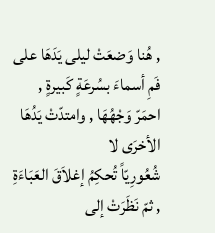, هُنا وَضعَتْ ليلى يَدَهَا على فَمِ أسماءَ بسُرعَةٍ كَبيرةٍ , احمَرّ وَجْهُهَا , وامتدّتْ يَدُهَا الأخرَى لا
شُعُورِيّاً تُحكِمُ إغلاَقَ العَبَاءَةِ , ثمّ نَظَرَتْ إلى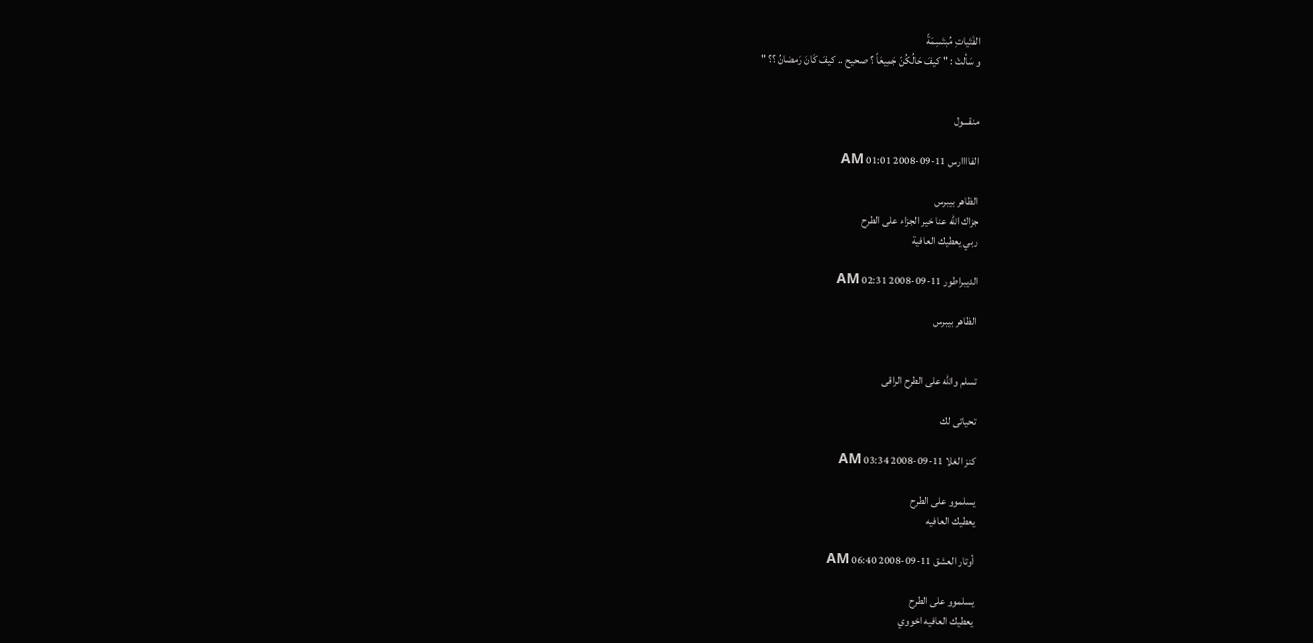الفَتَياتِ مُبتَسِمَةً
و سَألتْ : " كيفَ حَالُكُنّ جَمِيعَاً ؟ صحيح .. كيفَ كَانَ رَمضانُ ؟؟ "


منقـــول

الفاااارس 11-09-2008 01:01 AM

الظاهر بيبرس
جزاك الله عنا خير الجزاء على الطرح
ربي يعطيك العافية

الديبراطور 11-09-2008 02:31 AM

الظاهر بيبرس


تسلم والله على الطرح الراقى

تحياتى لك

كنز الغلا 11-09-2008 03:34 AM

يسلموو على الطرح
يعطيك العافيه

أوتار العشق 11-09-2008 06:40 AM

يسلموو على الطرح
يعطيك العافيه اخووي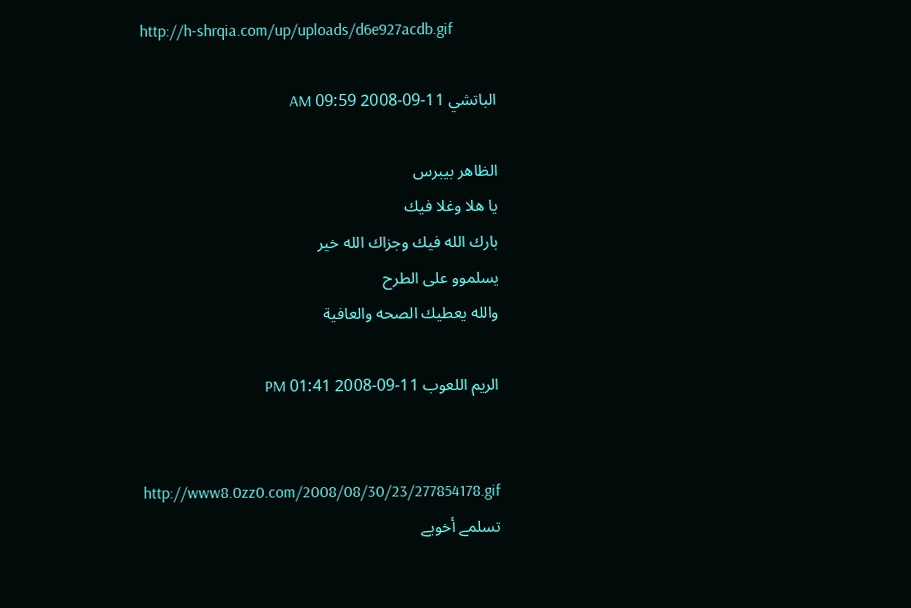http://h-shrqia.com/up/uploads/d6e927acdb.gif

الباتشي 11-09-2008 09:59 AM

الظاهر بيبرس
يا هلا وغلا فيك
بارك الله فيك وجزاك الله خير
يسلموو على الطرح
والله يعطيك الصحه والعافية

الريم اللعوب 11-09-2008 01:41 PM


http://www8.0zz0.com/2008/08/30/23/277854178.gif
تسلمے أخويے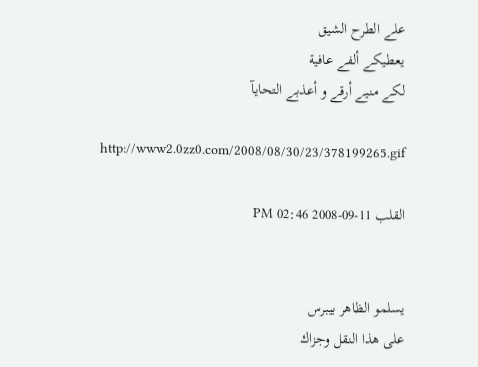علے الطرح الشيق
يعطيكے ألفے عافية
لكے منيے أرقے و أعذبے التحايآ

http://www2.0zz0.com/2008/08/30/23/378199265.gif

القلب 11-09-2008 02:46 PM


يسلمو الظاهر بيبرس
على هذا النقل وجزاك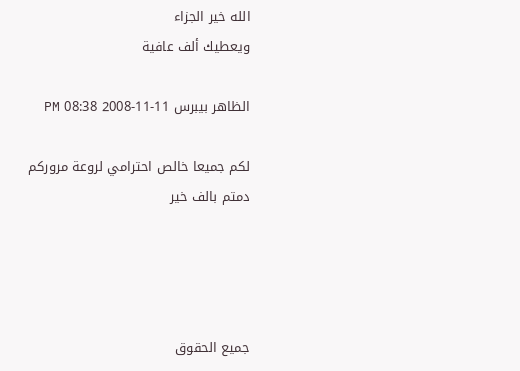الله خير الجزاء
ويعطيك ألف عافية

الظاهر بيبرس 11-11-2008 08:38 PM

لكم جميعا خالص احترامي لروعة مروركم
دمتم بالف خير




جميع الحقوق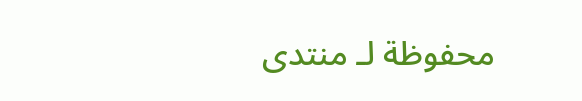محفوظة لـ منتدى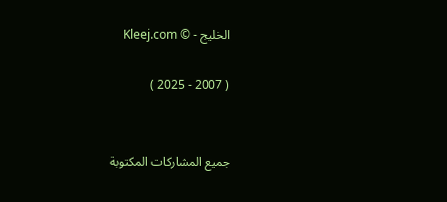الخليج - © Kleej.com

( 2007 - 2025 )


جميع المشاركات المكتوبة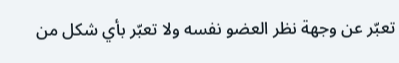تعبّر عن وجهة نظر العضو نفسه ولا تعبّر بأي شكل من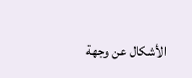الأشكال عن وجهة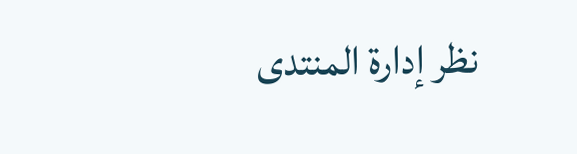نظر إدارة المنتدى